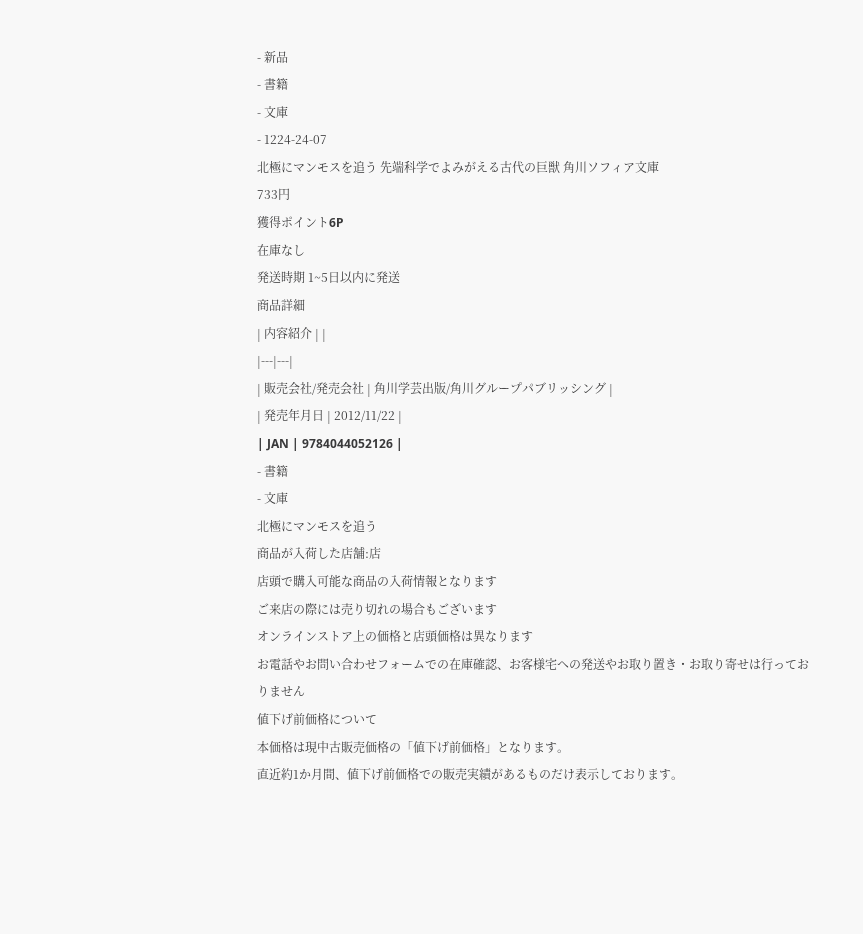- 新品
- 書籍
- 文庫
- 1224-24-07
北極にマンモスを追う 先端科学でよみがえる古代の巨獣 角川ソフィア文庫
733円
獲得ポイント6P
在庫なし
発送時期 1~5日以内に発送
商品詳細
| 内容紹介 | |
|---|---|
| 販売会社/発売会社 | 角川学芸出版/角川グループパブリッシング |
| 発売年月日 | 2012/11/22 |
| JAN | 9784044052126 |
- 書籍
- 文庫
北極にマンモスを追う
商品が入荷した店舗:店
店頭で購入可能な商品の入荷情報となります
ご来店の際には売り切れの場合もございます
オンラインストア上の価格と店頭価格は異なります
お電話やお問い合わせフォームでの在庫確認、お客様宅への発送やお取り置き・お取り寄せは行っておりません
値下げ前価格について
本価格は現中古販売価格の「値下げ前価格」となります。
直近約1か月間、値下げ前価格での販売実績があるものだけ表示しております。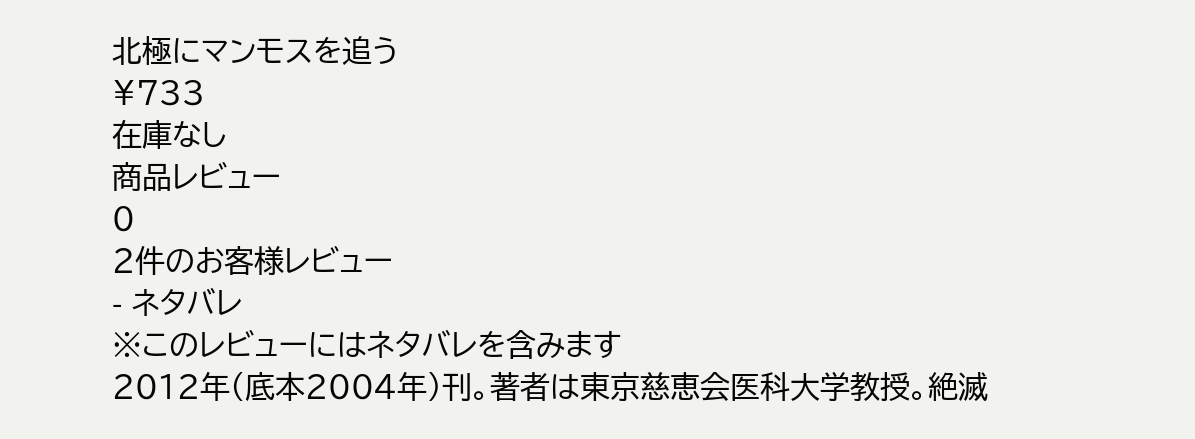北極にマンモスを追う
¥733
在庫なし
商品レビュー
0
2件のお客様レビュー
- ネタバレ
※このレビューにはネタバレを含みます
2012年(底本2004年)刊。著者は東京慈恵会医科大学教授。絶滅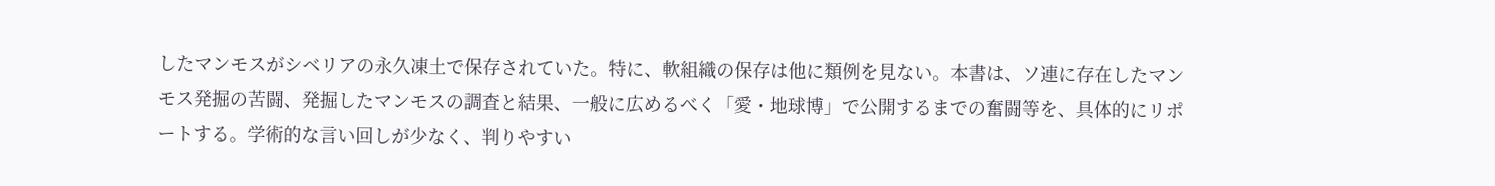したマンモスがシベリアの永久凍土で保存されていた。特に、軟組織の保存は他に類例を見ない。本書は、ソ連に存在したマンモス発掘の苦闘、発掘したマンモスの調査と結果、一般に広めるべく「愛・地球博」で公開するまでの奮闘等を、具体的にリポートする。学術的な言い回しが少なく、判りやすい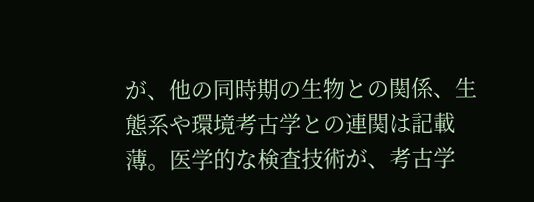が、他の同時期の生物との関係、生態系や環境考古学との連関は記載薄。医学的な検査技術が、考古学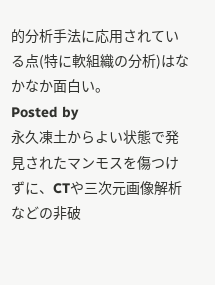的分析手法に応用されている点(特に軟組織の分析)はなかなか面白い。
Posted by
永久凍土からよい状態で発見されたマンモスを傷つけずに、CTや三次元画像解析などの非破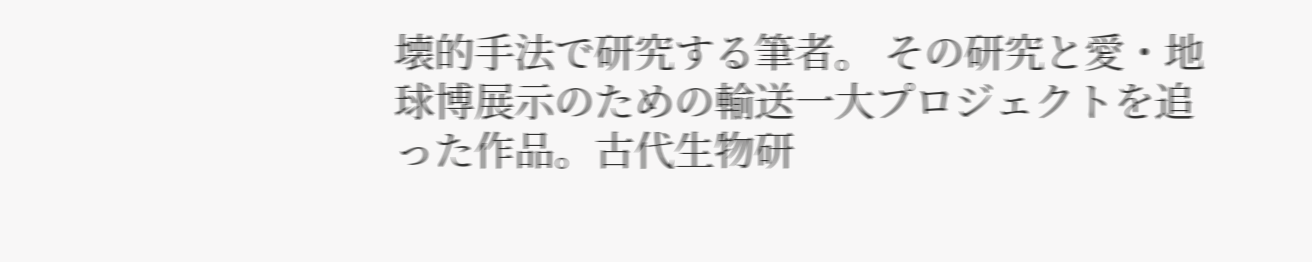壊的手法で研究する筆者。 その研究と愛・地球博展示のための輸送一大プロジェクトを追った作品。古代生物研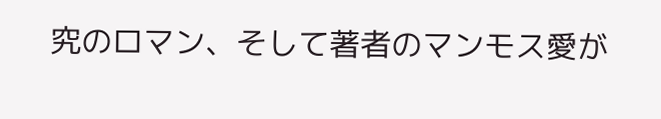究のロマン、そして著者のマンモス愛が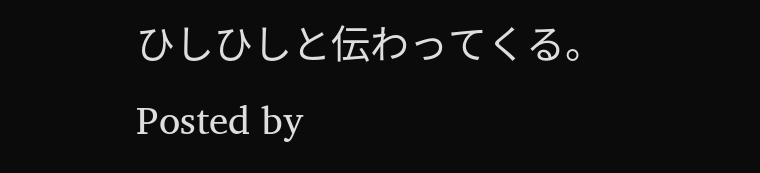ひしひしと伝わってくる。
Posted by